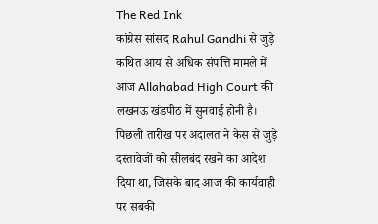The Red Ink
कांग्रेस सांसद Rahul Gandhi से जुड़े कथित आय से अधिक संपत्ति मामले में आज Allahabad High Court की लखनऊ खंडपीठ में सुनवाई होनी है। पिछली तारीख पर अदालत ने केस से जुड़े दस्तावेजों को सीलबंद रखने का आदेश दिया था, जिसके बाद आज की कार्यवाही पर सबकी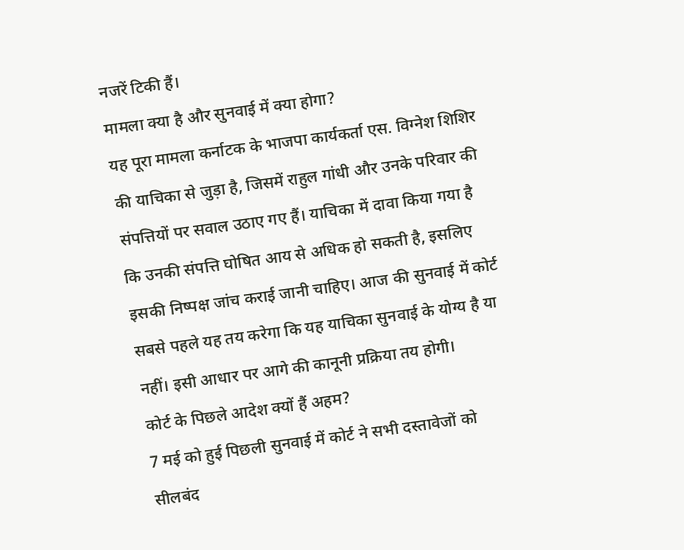नजरें टिकी हैं।
मामला क्या है और सुनवाई में क्या होगा?
यह पूरा मामला कर्नाटक के भाजपा कार्यकर्ता एस. विग्नेश शिशिर की याचिका से जुड़ा है, जिसमें राहुल गांधी और उनके परिवार की संपत्तियों पर सवाल उठाए गए हैं। याचिका में दावा किया गया है कि उनकी संपत्ति घोषित आय से अधिक हो सकती है, इसलिए इसकी निष्पक्ष जांच कराई जानी चाहिए। आज की सुनवाई में कोर्ट सबसे पहले यह तय करेगा कि यह याचिका सुनवाई के योग्य है या नहीं। इसी आधार पर आगे की कानूनी प्रक्रिया तय होगी।
कोर्ट के पिछले आदेश क्यों हैं अहम?
7 मई को हुई पिछली सुनवाई में कोर्ट ने सभी दस्तावेजों को सीलबंद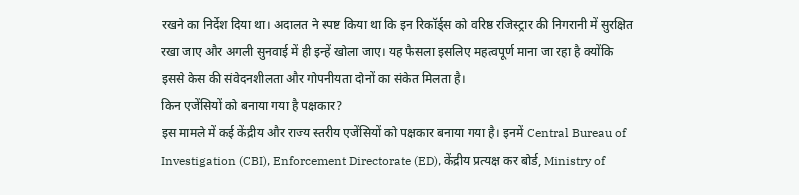रखने का निर्देश दिया था। अदालत ने स्पष्ट किया था कि इन रिकॉर्ड्स को वरिष्ठ रजिस्ट्रार की निगरानी में सुरक्षित रखा जाए और अगली सुनवाई में ही इन्हें खोला जाए। यह फैसला इसलिए महत्वपूर्ण माना जा रहा है क्योंकि इससे केस की संवेदनशीलता और गोपनीयता दोनों का संकेत मिलता है।
किन एजेंसियों को बनाया गया है पक्षकार?
इस मामले में कई केंद्रीय और राज्य स्तरीय एजेंसियों को पक्षकार बनाया गया है। इनमें Central Bureau of Investigation (CBI), Enforcement Directorate (ED), केंद्रीय प्रत्यक्ष कर बोर्ड, Ministry of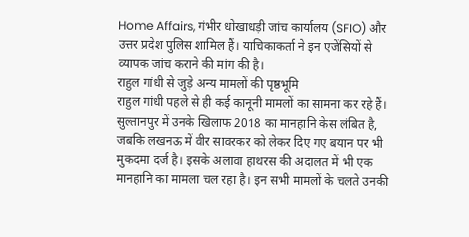Home Affairs, गंभीर धोखाधड़ी जांच कार्यालय (SFIO) और उत्तर प्रदेश पुलिस शामिल हैं। याचिकाकर्ता ने इन एजेंसियों से व्यापक जांच कराने की मांग की है।
राहुल गांधी से जुड़े अन्य मामलों की पृष्ठभूमि
राहुल गांधी पहले से ही कई कानूनी मामलों का सामना कर रहे हैं। सुल्तानपुर में उनके खिलाफ 2018 का मानहानि केस लंबित है, जबकि लखनऊ में वीर सावरकर को लेकर दिए गए बयान पर भी मुकदमा दर्ज है। इसके अलावा हाथरस की अदालत में भी एक मानहानि का मामला चल रहा है। इन सभी मामलों के चलते उनकी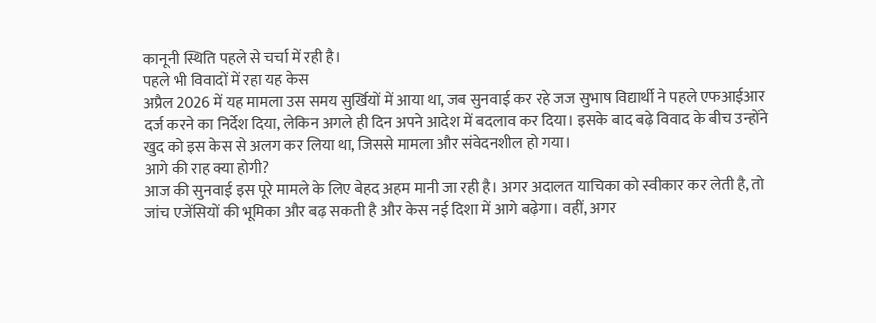कानूनी स्थिति पहले से चर्चा में रही है।
पहले भी विवादों में रहा यह केस
अप्रैल 2026 में यह मामला उस समय सुर्खियों में आया था, जब सुनवाई कर रहे जज सुभाष विद्यार्थी ने पहले एफआईआर दर्ज करने का निर्देश दिया, लेकिन अगले ही दिन अपने आदेश में बदलाव कर दिया। इसके बाद बढ़े विवाद के बीच उन्होंने खुद को इस केस से अलग कर लिया था, जिससे मामला और संवेदनशील हो गया।
आगे की राह क्या होगी?
आज की सुनवाई इस पूरे मामले के लिए बेहद अहम मानी जा रही है। अगर अदालत याचिका को स्वीकार कर लेती है, तो जांच एजेंसियों की भूमिका और बढ़ सकती है और केस नई दिशा में आगे बढ़ेगा। वहीं, अगर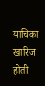याचिका खारिज होती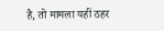है, तो मामला यहीं ठहर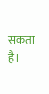सकता है।